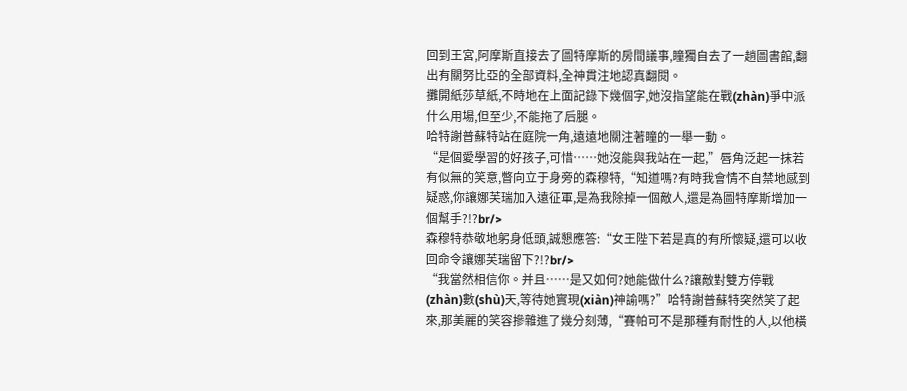回到王宮,阿摩斯直接去了圖特摩斯的房間議事,瞳獨自去了一趟圖書館,翻出有關努比亞的全部資料,全神貫注地認真翻閱。
攤開紙莎草紙,不時地在上面記錄下幾個字,她沒指望能在戰(zhàn)爭中派什么用場,但至少,不能拖了后腿。
哈特謝普蘇特站在庭院一角,遠遠地關注著瞳的一舉一動。
“是個愛學習的好孩子,可惜……她沒能與我站在一起,”唇角泛起一抹若有似無的笑意,瞥向立于身旁的森穆特,“知道嗎?有時我會情不自禁地感到疑惑,你讓娜芙瑞加入遠征軍,是為我除掉一個敵人,還是為圖特摩斯增加一個幫手?!?br/>
森穆特恭敬地躬身低頭,誠懇應答:“女王陛下若是真的有所懷疑,還可以收回命令讓娜芙瑞留下?!?br/>
“我當然相信你。并且……是又如何?她能做什么?讓敵對雙方停戰(zhàn)數(shù)天,等待她實現(xiàn)神諭嗎?”哈特謝普蘇特突然笑了起來,那美麗的笑容摻雜進了幾分刻薄,“賽帕可不是那種有耐性的人,以他橫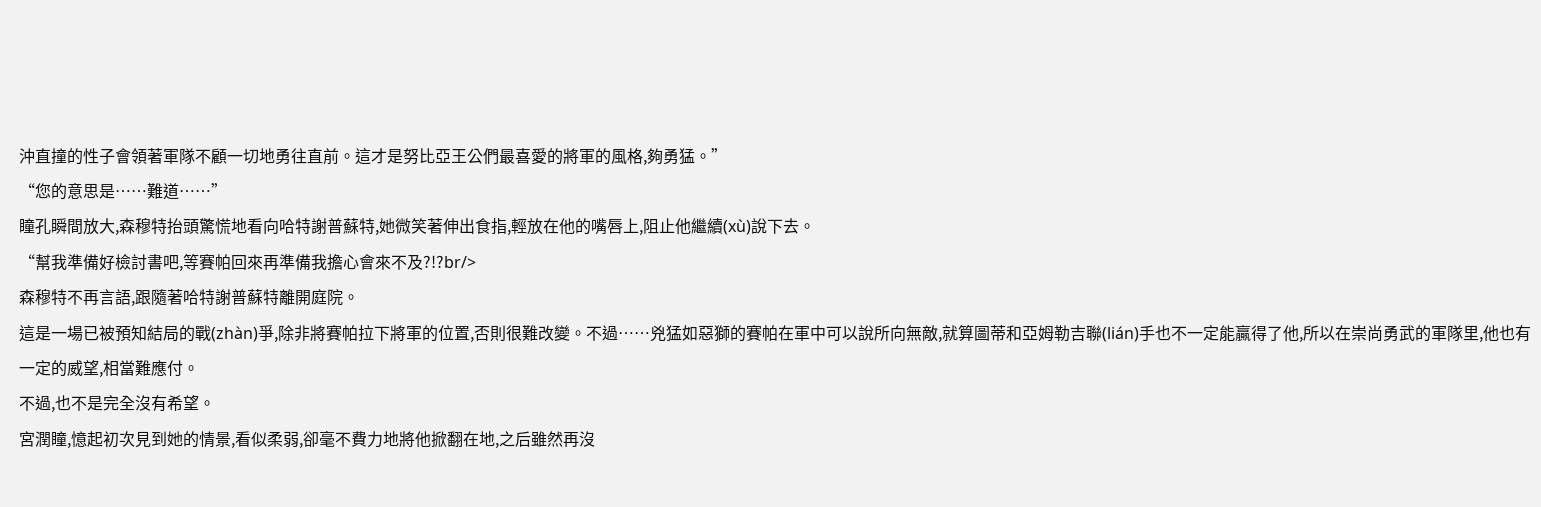沖直撞的性子會領著軍隊不顧一切地勇往直前。這才是努比亞王公們最喜愛的將軍的風格,夠勇猛。”
“您的意思是……難道……”
瞳孔瞬間放大,森穆特抬頭驚慌地看向哈特謝普蘇特,她微笑著伸出食指,輕放在他的嘴唇上,阻止他繼續(xù)說下去。
“幫我準備好檢討書吧,等賽帕回來再準備我擔心會來不及?!?br/>
森穆特不再言語,跟隨著哈特謝普蘇特離開庭院。
這是一場已被預知結局的戰(zhàn)爭,除非將賽帕拉下將軍的位置,否則很難改變。不過……兇猛如惡獅的賽帕在軍中可以說所向無敵,就算圖蒂和亞姆勒吉聯(lián)手也不一定能贏得了他,所以在崇尚勇武的軍隊里,他也有一定的威望,相當難應付。
不過,也不是完全沒有希望。
宮潤瞳,憶起初次見到她的情景,看似柔弱,卻毫不費力地將他掀翻在地,之后雖然再沒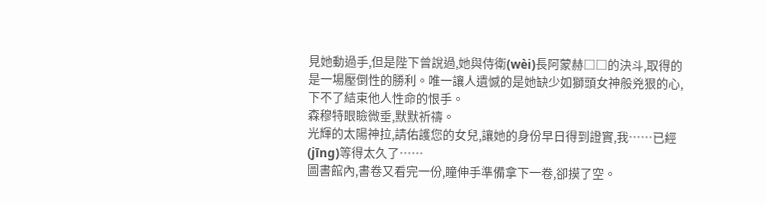見她動過手,但是陛下曾說過,她與侍衛(wèi)長阿蒙赫□□的決斗,取得的是一場壓倒性的勝利。唯一讓人遺憾的是她缺少如獅頭女神般兇狠的心,下不了結束他人性命的恨手。
森穆特眼瞼微垂,默默祈禱。
光輝的太陽神拉,請佑護您的女兒,讓她的身份早日得到證實,我……已經(jīng)等得太久了……
圖書館內,書卷又看完一份,瞳伸手準備拿下一卷,卻摸了空。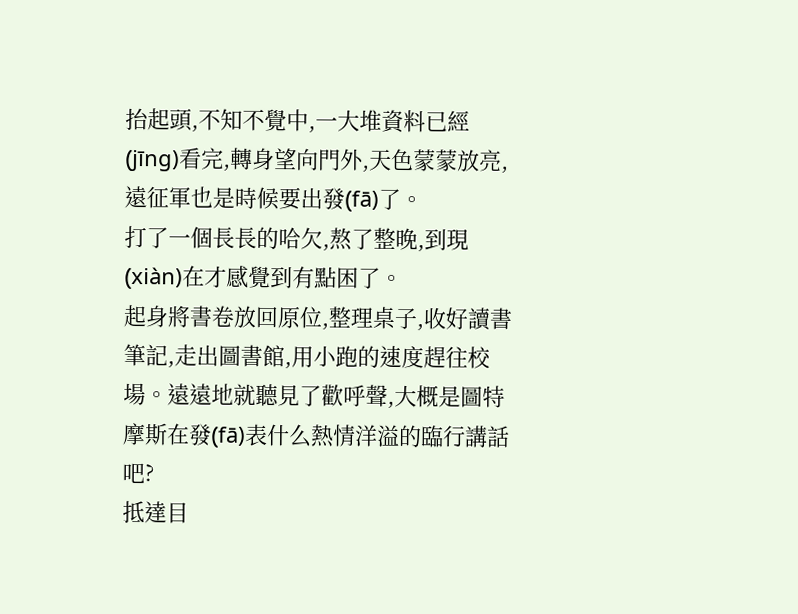抬起頭,不知不覺中,一大堆資料已經(jīng)看完,轉身望向門外,天色蒙蒙放亮,遠征軍也是時候要出發(fā)了。
打了一個長長的哈欠,熬了整晚,到現(xiàn)在才感覺到有點困了。
起身將書卷放回原位,整理桌子,收好讀書筆記,走出圖書館,用小跑的速度趕往校場。遠遠地就聽見了歡呼聲,大概是圖特摩斯在發(fā)表什么熱情洋溢的臨行講話吧?
抵達目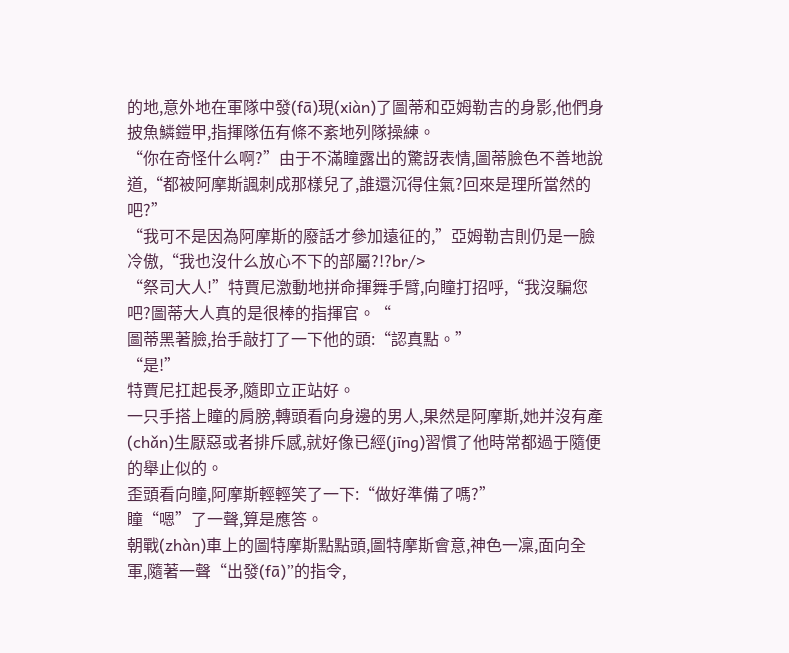的地,意外地在軍隊中發(fā)現(xiàn)了圖蒂和亞姆勒吉的身影,他們身披魚鱗鎧甲,指揮隊伍有條不紊地列隊操練。
“你在奇怪什么啊?”由于不滿瞳露出的驚訝表情,圖蒂臉色不善地說道,“都被阿摩斯諷刺成那樣兒了,誰還沉得住氣?回來是理所當然的吧?”
“我可不是因為阿摩斯的廢話才參加遠征的,”亞姆勒吉則仍是一臉冷傲,“我也沒什么放心不下的部屬?!?br/>
“祭司大人!”特賈尼激動地拼命揮舞手臂,向瞳打招呼,“我沒騙您吧?圖蒂大人真的是很棒的指揮官。“
圖蒂黑著臉,抬手敲打了一下他的頭:“認真點。”
“是!”
特賈尼扛起長矛,隨即立正站好。
一只手搭上瞳的肩膀,轉頭看向身邊的男人,果然是阿摩斯,她并沒有產(chǎn)生厭惡或者排斥感,就好像已經(jīng)習慣了他時常都過于隨便的舉止似的。
歪頭看向瞳,阿摩斯輕輕笑了一下:“做好準備了嗎?”
瞳“嗯”了一聲,算是應答。
朝戰(zhàn)車上的圖特摩斯點點頭,圖特摩斯會意,神色一凜,面向全軍,隨著一聲“出發(fā)”的指令,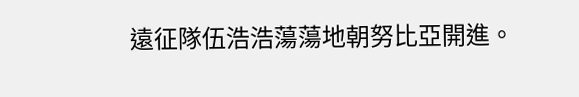遠征隊伍浩浩蕩蕩地朝努比亞開進。